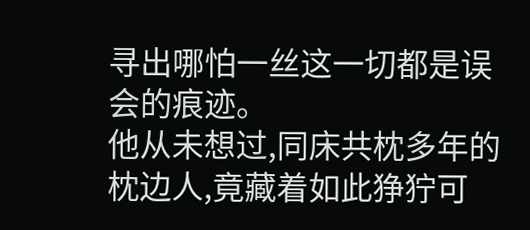寻出哪怕一丝这一切都是误会的痕迹。
他从未想过,同床共枕多年的枕边人,竟藏着如此狰狞可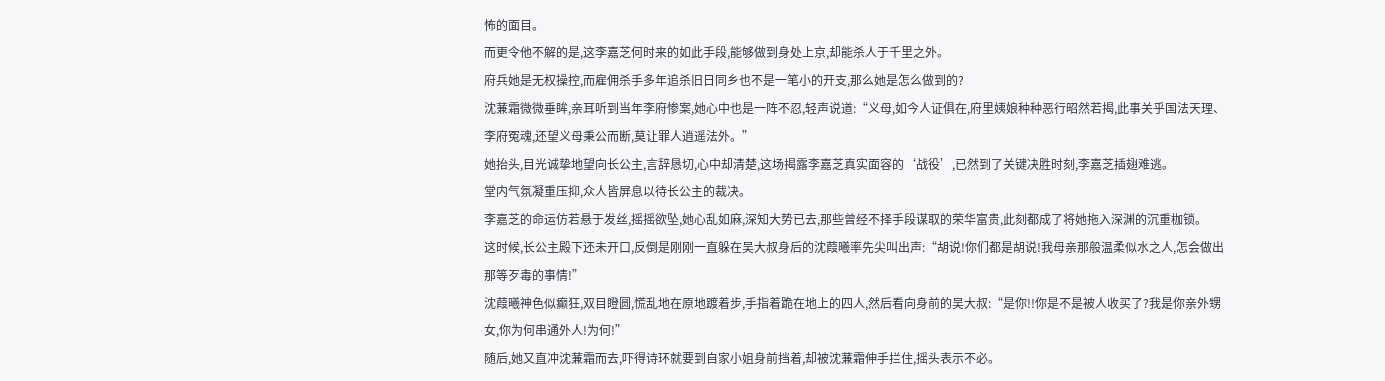怖的面目。
而更令他不解的是,这李嘉芝何时来的如此手段,能够做到身处上京,却能杀人于千里之外。
府兵她是无权操控,而雇佣杀手多年追杀旧日同乡也不是一笔小的开支,那么她是怎么做到的?
沈蒹霜微微垂眸,亲耳听到当年李府惨案,她心中也是一阵不忍,轻声说道:“义母,如今人证俱在,府里姨娘种种恶行昭然若揭,此事关乎国法天理、李府冤魂,还望义母秉公而断,莫让罪人逍遥法外。”
她抬头,目光诚挚地望向长公主,言辞恳切,心中却清楚,这场揭露李嘉芝真实面容的‘战役’,已然到了关键决胜时刻,李嘉芝插翅难逃。
堂内气氛凝重压抑,众人皆屏息以待长公主的裁决。
李嘉芝的命运仿若悬于发丝,摇摇欲坠,她心乱如麻,深知大势已去,那些曾经不择手段谋取的荣华富贵,此刻都成了将她拖入深渊的沉重枷锁。
这时候,长公主殿下还未开口,反倒是刚刚一直躲在吴大叔身后的沈葭曦率先尖叫出声:“胡说!你们都是胡说!我母亲那般温柔似水之人,怎会做出那等歹毒的事情!”
沈葭曦神色似癫狂,双目瞪圆,慌乱地在原地踱着步,手指着跪在地上的四人,然后看向身前的吴大叔:“是你!!你是不是被人收买了?我是你亲外甥女,你为何串通外人!为何!”
随后,她又直冲沈蒹霜而去,吓得诗环就要到自家小姐身前挡着,却被沈蒹霜伸手拦住,摇头表示不必。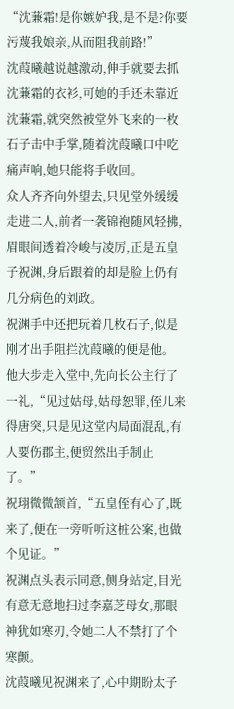“沈蒹霜!是你嫉妒我,是不是?你要污蔑我娘亲,从而阻我前路!”
沈葭曦越说越激动,伸手就要去抓沈蒹霜的衣衫,可她的手还未靠近沈蒹霜,就突然被堂外飞来的一枚石子击中手掌,随着沈葭曦口中吃痛声响,她只能将手收回。
众人齐齐向外望去,只见堂外缓缓走进二人,前者一袭锦袍随风轻拂,眉眼间透着冷峻与凌厉,正是五皇子祝渊,身后跟着的却是脸上仍有几分病色的刘政。
祝渊手中还把玩着几枚石子,似是刚才出手阻拦沈葭曦的便是他。
他大步走入堂中,先向长公主行了一礼,“见过姑母,姑母恕罪,侄儿来得唐突,只是见这堂内局面混乱,有人要伤郡主,便贸然出手制止了。”
祝珝微微颔首,“五皇侄有心了,既来了,便在一旁听听这桩公案,也做个见证。”
祝渊点头表示同意,侧身站定,目光有意无意地扫过李嘉芝母女,那眼神犹如寒刃,令她二人不禁打了个寒颤。
沈葭曦见祝渊来了,心中期盼太子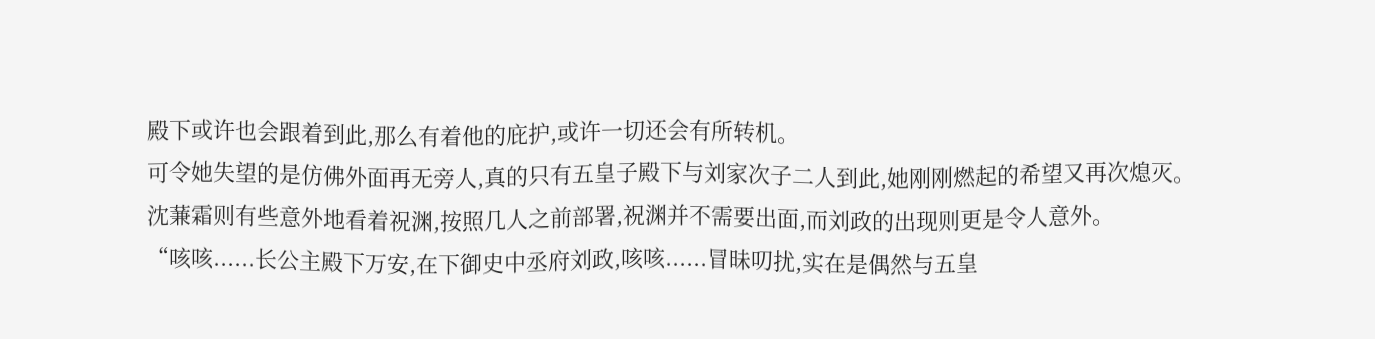殿下或许也会跟着到此,那么有着他的庇护,或许一切还会有所转机。
可令她失望的是仿佛外面再无旁人,真的只有五皇子殿下与刘家次子二人到此,她刚刚燃起的希望又再次熄灭。
沈蒹霜则有些意外地看着祝渊,按照几人之前部署,祝渊并不需要出面,而刘政的出现则更是令人意外。
“咳咳......长公主殿下万安,在下御史中丞府刘政,咳咳......冒昧叨扰,实在是偶然与五皇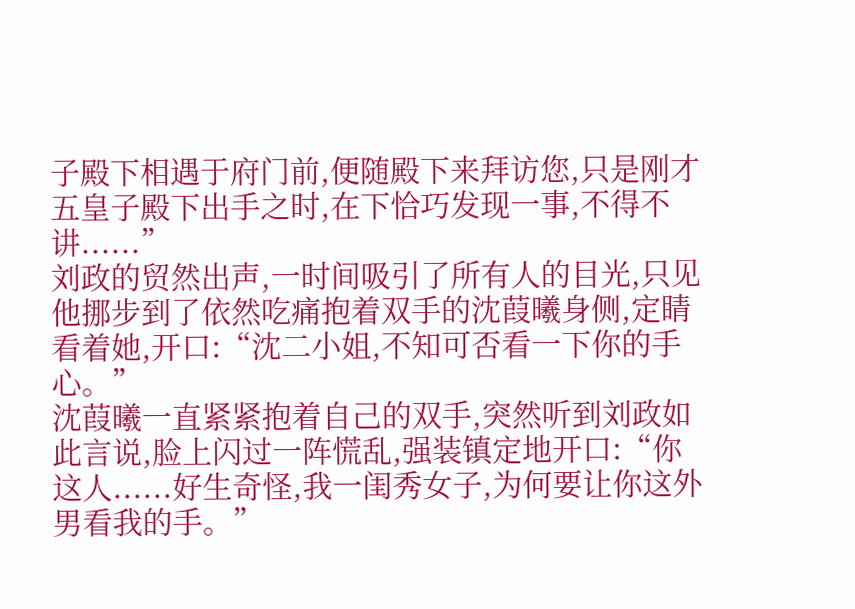子殿下相遇于府门前,便随殿下来拜访您,只是刚才五皇子殿下出手之时,在下恰巧发现一事,不得不讲......”
刘政的贸然出声,一时间吸引了所有人的目光,只见他挪步到了依然吃痛抱着双手的沈葭曦身侧,定睛看着她,开口:“沈二小姐,不知可否看一下你的手心。”
沈葭曦一直紧紧抱着自己的双手,突然听到刘政如此言说,脸上闪过一阵慌乱,强装镇定地开口:“你这人......好生奇怪,我一闺秀女子,为何要让你这外男看我的手。”